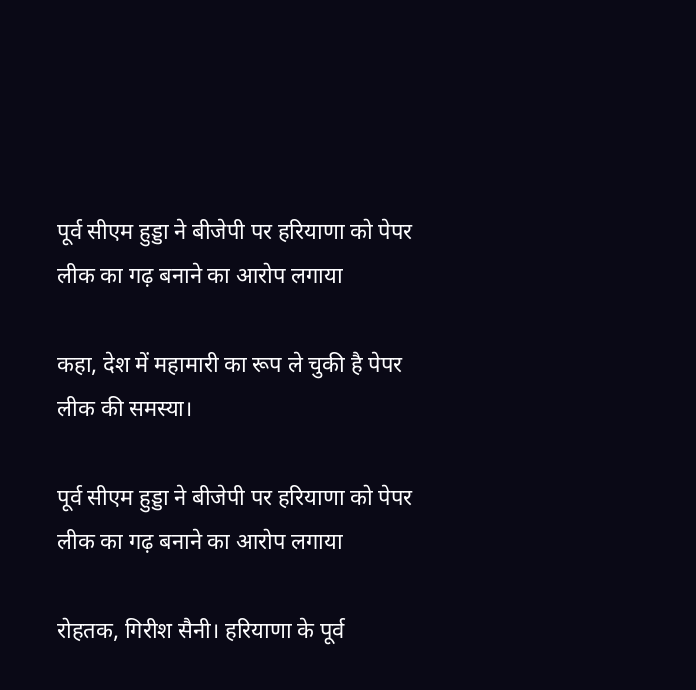पूर्व सीएम हुड्डा ने बीजेपी पर हरियाणा को पेपर लीक का गढ़ बनाने का आरोप लगाया

कहा, देश में महामारी का रूप ले चुकी है पेपर लीक की समस्या।

पूर्व सीएम हुड्डा ने बीजेपी पर हरियाणा को पेपर लीक का गढ़ बनाने का आरोप लगाया

रोहतक, गिरीश सैनी। हरियाणा के पूर्व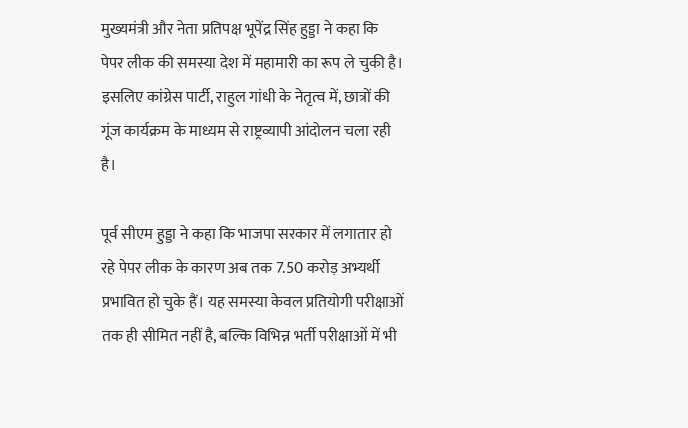मुख्यमंत्री और नेता प्रतिपक्ष भूपेंद्र सिंह हुड्डा ने कहा कि पेपर लीक की समस्या देश में महामारी का रूप ले चुकी है। इसलिए कांग्रेस पार्टी, राहुल गांधी के नेतृत्व में, छात्रों की गूंज कार्यक्रम के माध्यम से राष्ट्रव्यापी आंदोलन चला रही है।

पूर्व सीएम हुड्डा ने कहा कि भाजपा सरकार में लगातार हो रहे पेपर लीक के कारण अब तक 7.50 करोड़ अभ्यर्थी प्रभावित हो चुके हैं। यह समस्या केवल प्रतियोगी परीक्षाओं तक ही सीमित नहीं है, बल्कि विभिन्न भर्ती परीक्षाओं में भी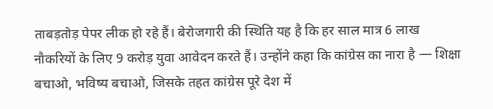ताबड़तोड़ पेपर लीक हो रहे हैं। बेरोजगारी की स्थिति यह है कि हर साल मात्र 6 लाख नौकरियों के लिए 9 करोड़ युवा आवेदन करते हैं। उन्होंने कहा कि कांग्रेस का नारा है — शिक्षा बचाओ, भविष्य बचाओ, जिसके तहत कांग्रेस पूरे देश में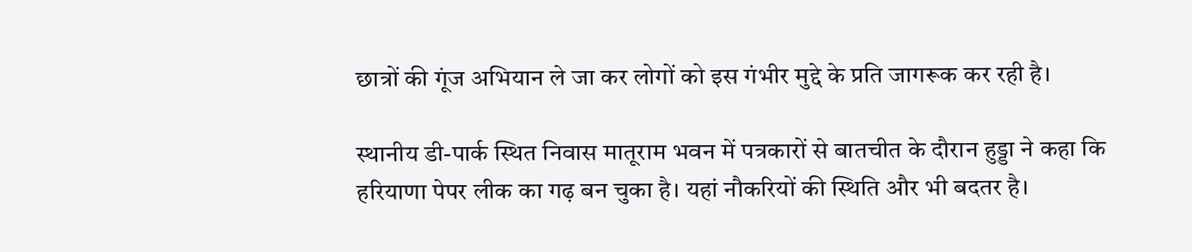छात्रों की गूंज अभियान ले जा कर लोगों को इस गंभीर मुद्दे के प्रति जागरूक कर रही है।

स्थानीय डी-पार्क स्थित निवास मातूराम भवन में पत्रकारों से बातचीत के दौरान हुड्डा ने कहा कि हरियाणा पेपर लीक का गढ़ बन चुका है। यहां नौकरियों की स्थिति और भी बदतर है।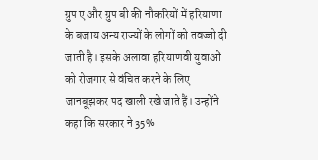ग्रुप ए और ग्रुप बी की नौकरियों में हरियाणा के बजाय अन्य राज्यों के लोगों को तवज्जो दी जाती है। इसके अलावा हरियाणवी युवाओं को रोजगार से वंचित करने के लिए जानबूझकर पद खाली रखे जाते हैं। उन्होंने कहा कि सरकार ने 35%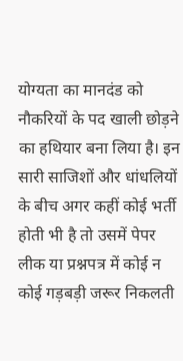योग्यता का मानदंड को नौकरियों के पद खाली छोड़ने का हथियार बना लिया है। इन सारी साजिशों और धांधलियों के बीच अगर कहीं कोई भर्ती होती भी है तो उसमें पेपर लीक या प्रश्नपत्र में कोई न कोई गड़बड़ी जरूर निकलती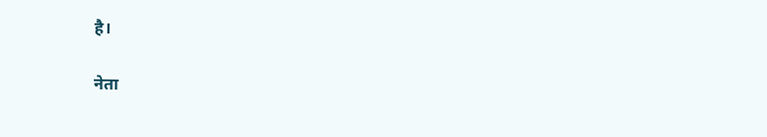है।

नेता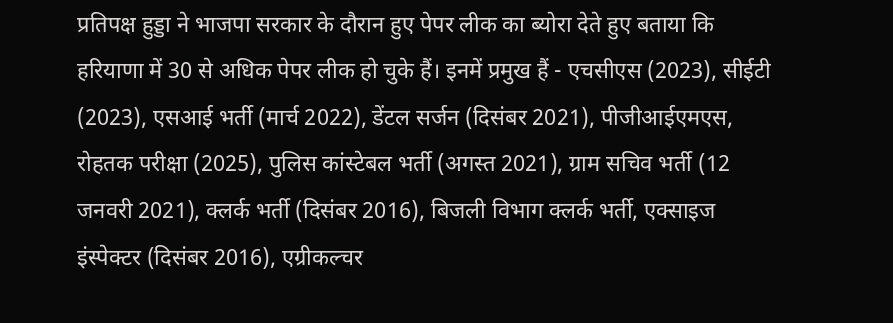प्रतिपक्ष हुड्डा ने भाजपा सरकार के दौरान हुए पेपर लीक का ब्योरा देते हुए बताया कि हरियाणा में 30 से अधिक पेपर लीक हो चुके हैं। इनमें प्रमुख हैं - एचसीएस (2023), सीईटी (2023), एसआई भर्ती (मार्च 2022), डेंटल सर्जन (दिसंबर 2021), पीजीआईएमएस, रोहतक परीक्षा (2025), पुलिस कांस्टेबल भर्ती (अगस्त 2021), ग्राम सचिव भर्ती (12 जनवरी 2021), क्लर्क भर्ती (दिसंबर 2016), बिजली विभाग क्लर्क भर्ती, एक्साइज इंस्पेक्टर (दिसंबर 2016), एग्रीकल्चर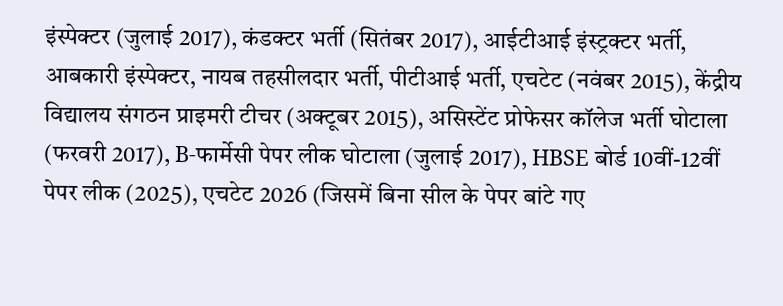इंस्पेक्टर (जुलाई 2017), कंडक्टर भर्ती (सितंबर 2017), आईटीआई इंस्ट्रक्टर भर्ती, आबकारी इंस्पेक्टर, नायब तहसीलदार भर्ती, पीटीआई भर्ती, एचटेट (नवंबर 2015), केंद्रीय विद्यालय संगठन प्राइमरी टीचर (अक्टूबर 2015), असिस्टेंट प्रोफेसर कॉलेज भर्ती घोटाला (फरवरी 2017), B-फार्मेसी पेपर लीक घोटाला (जुलाई 2017), HBSE बोर्ड 10वीं-12वीं पेपर लीक (2025), एचटेट 2026 (जिसमें बिना सील के पेपर बांटे गए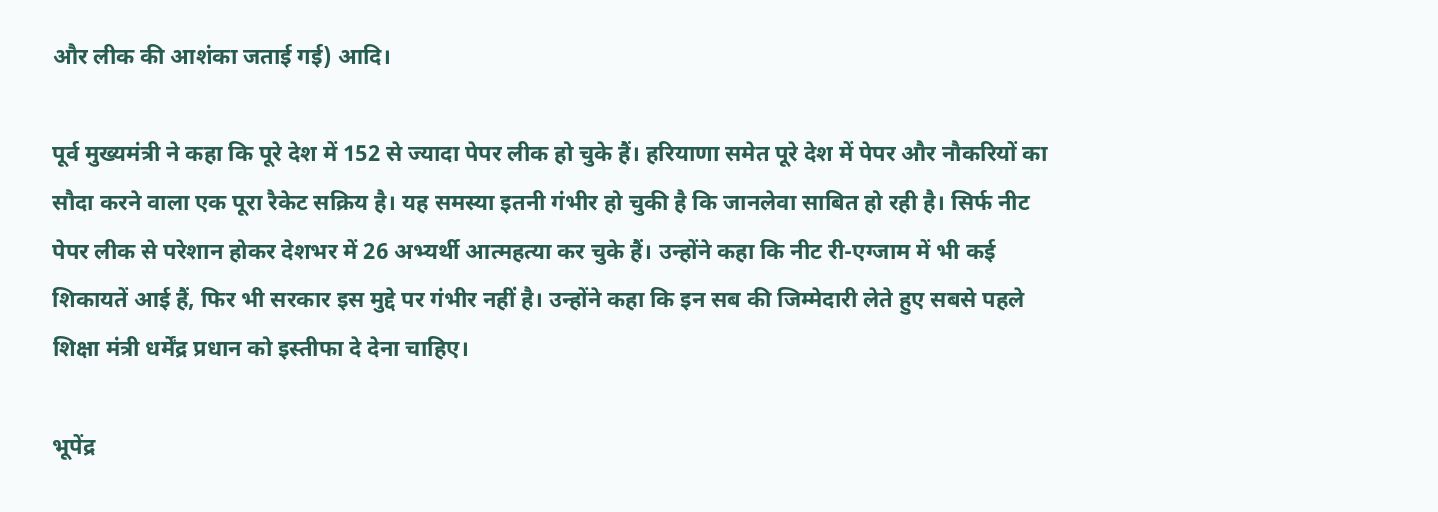और लीक की आशंका जताई गई) आदि।

पूर्व मुख्यमंत्री ने कहा कि पूरे देश में 152 से ज्यादा पेपर लीक हो चुके हैं। हरियाणा समेत पूरे देश में पेपर और नौकरियों का सौदा करने वाला एक पूरा रैकेट सक्रिय है। यह समस्या इतनी गंभीर हो चुकी है कि जानलेवा साबित हो रही है। सिर्फ नीट पेपर लीक से परेशान होकर देशभर में 26 अभ्यर्थी आत्महत्या कर चुके हैं। उन्होंने कहा कि नीट री-एग्जाम में भी कई शिकायतें आई हैं, फिर भी सरकार इस मुद्दे पर गंभीर नहीं है। उन्होंने कहा कि इन सब की जिम्मेदारी लेते हुए सबसे पहले शिक्षा मंत्री धर्मेंद्र प्रधान को इस्तीफा दे देना चाहिए।

भूपेंद्र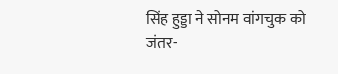सिंह हुड्डा ने सोनम वांगचुक को जंतर-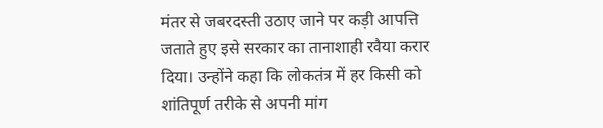मंतर से जबरदस्ती उठाए जाने पर कड़ी आपत्ति जताते हुए इसे सरकार का तानाशाही रवैया करार दिया। उन्होंने कहा कि लोकतंत्र में हर किसी को शांतिपूर्ण तरीके से अपनी मांग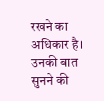रखने का अधिकार है। उनकी बात सुनने की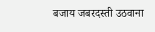बजाय जबरदस्ती उठवाना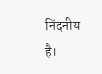निंदनीय है।